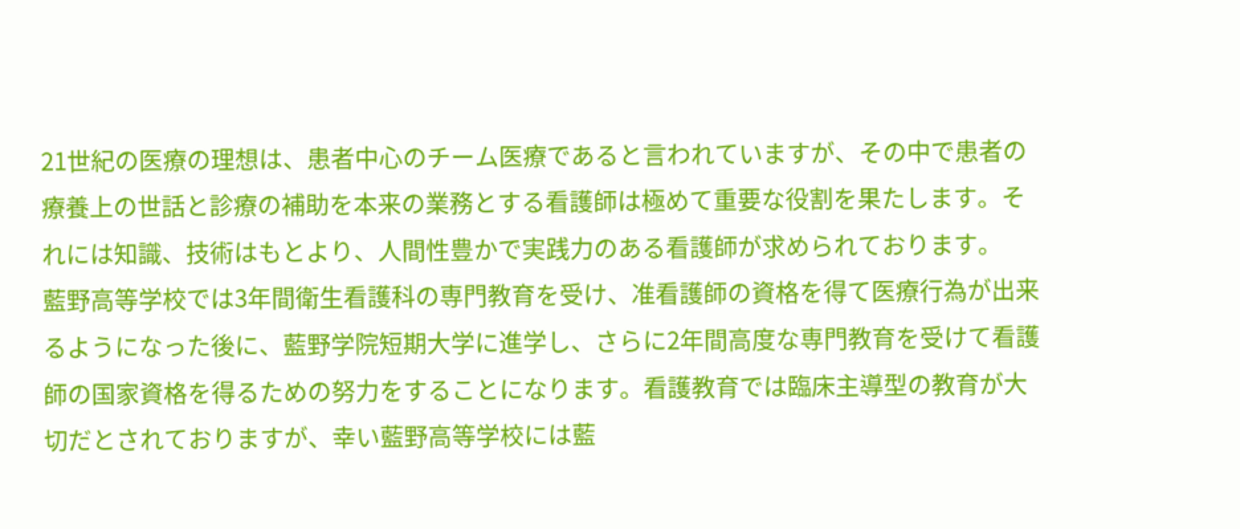21世紀の医療の理想は、患者中心のチーム医療であると言われていますが、その中で患者の療養上の世話と診療の補助を本来の業務とする看護師は極めて重要な役割を果たします。それには知識、技術はもとより、人間性豊かで実践力のある看護師が求められております。
藍野高等学校では3年間衛生看護科の専門教育を受け、准看護師の資格を得て医療行為が出来るようになった後に、藍野学院短期大学に進学し、さらに2年間高度な専門教育を受けて看護師の国家資格を得るための努力をすることになります。看護教育では臨床主導型の教育が大切だとされておりますが、幸い藍野高等学校には藍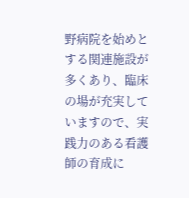野病院を始めとする関連施設が多くあり、臨床の場が充実していますので、実践力のある看護師の育成に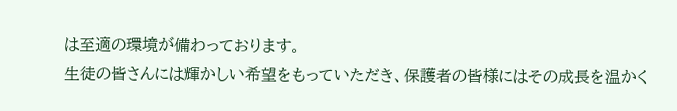は至適の環境が備わっております。
生徒の皆さんには輝かしい希望をもっていただき、保護者の皆様にはその成長を温かく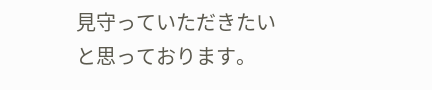見守っていただきたいと思っております。